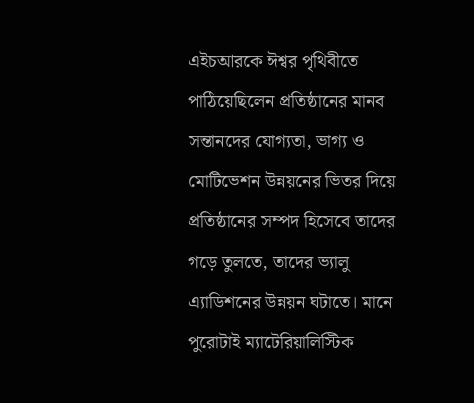এইচআরকে ঈশ্বর পৃথিবীতে পাঠিয়েছিলেন প্রতিষ্ঠানের মানব সন্তানদের যোগ্যতা, ভাগ্য ও মোটিভেশন উন্নয়নের ভিতর দিয়ে প্রতিষ্ঠানের সম্পদ হিসেবে তাদের গড়ে তুলতে, তাদের ভ্যালু এ্যাডিশনের উন্নয়ন ঘটাতে। মানে পুরোটাই ম্যাটেরিয়ালিস্টিক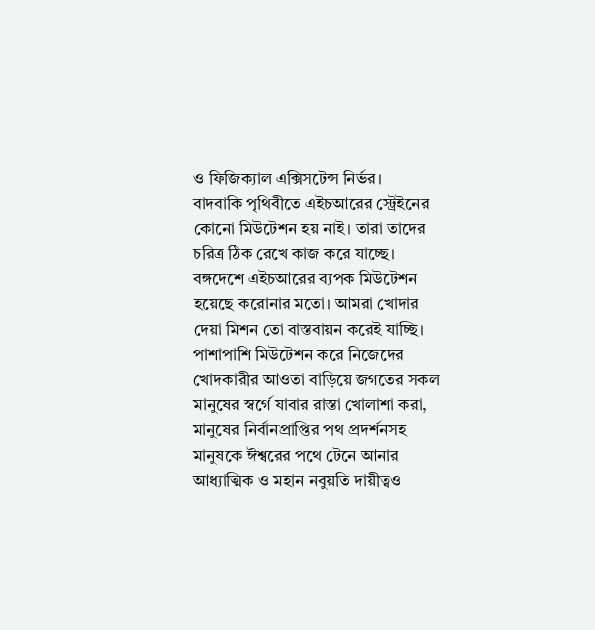ও ফিজিক্যাল এক্সিসটেন্স নির্ভর।
বাদবাকি পৃথিবীতে এইচআরের স্ট্রেইনের কোনো মিউটেশন হয় নাই। তারা তাদের চরিত্র ঠিক রেখে কাজ করে যাচ্ছে। বঙ্গদেশে এইচআরের ব্যপক মিউটেশন হয়েছে করোনার মতো। আমরা খোদার দেয়া মিশন তো বাস্তবায়ন করেই যাচ্ছি।
পাশাপাশি মিউটেশন করে নিজেদের খোদকারীর আওতা বাড়িয়ে জগতের সকল মানুষের স্বর্গে যাবার রাস্তা খোলাশা করা, মানুষের নির্বানপ্রাপ্তির পথ প্রদর্শনসহ মানুষকে ঈশ্বরের পথে টেনে আনার আধ্যাত্মিক ও মহান নবুয়তি দায়ীত্বও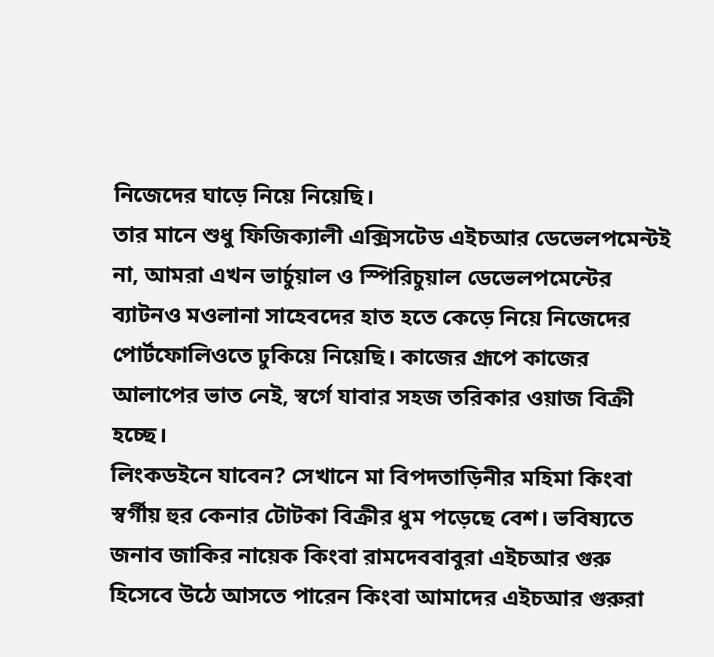নিজেদের ঘাড়ে নিয়ে নিয়েছি।
তার মানে শুধু ফিজিক্যালী এক্সিসটেড এইচআর ডেভেলপমেন্টই না, আমরা এখন ভার্চুয়াল ও স্পিরিচুয়াল ডেভেলপমেন্টের ব্যাটনও মওলানা সাহেবদের হাত হতে কেড়ে নিয়ে নিজেদের পোর্টফোলিওতে ঢুকিয়ে নিয়েছি। কাজের গ্রূপে কাজের আলাপের ভাত নেই, স্বর্গে যাবার সহজ তরিকার ওয়াজ বিক্রী হচ্ছে।
লিংকডইনে যাবেন? সেখানে মা বিপদতাড়িনীর মহিমা কিংবা স্বর্গীয় হুর কেনার টোটকা বিক্রীর ধুম পড়েছে বেশ। ভবিষ্যতে জনাব জাকির নায়েক কিংবা রামদেববাবুরা এইচআর গুরু হিসেবে উঠে আসতে পারেন কিংবা আমাদের এইচআর গুরুরা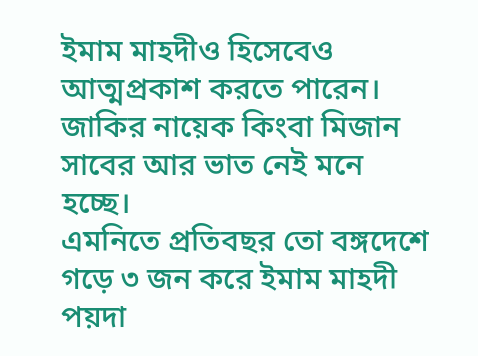ইমাম মাহদীও হিসেবেও আত্মপ্রকাশ করতে পারেন। জাকির নায়েক কিংবা মিজান সাবের আর ভাত নেই মনে হচ্ছে।
এমনিতে প্রতিবছর তো বঙ্গদেশে গড়ে ৩ জন করে ইমাম মাহদী পয়দা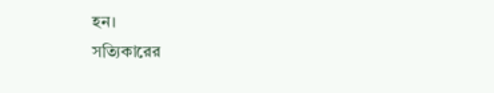হন।
সত্যিকারের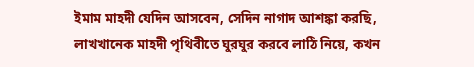ইমাম মাহদী যেদিন আসবেন, সেদিন নাগাদ আশঙ্কা করছি, লাখখানেক মাহদী পৃথিবীতে ঘুরঘুর করবে লাঠি নিয়ে, কখন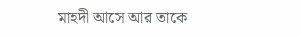মাহদী আসে আর তাকে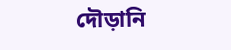দৌড়ানি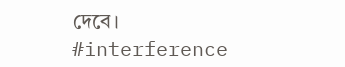দেবে।
#interference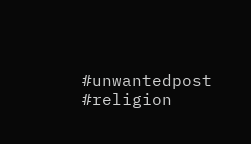#unwantedpost #religion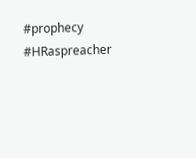#prophecy #HRaspreacher